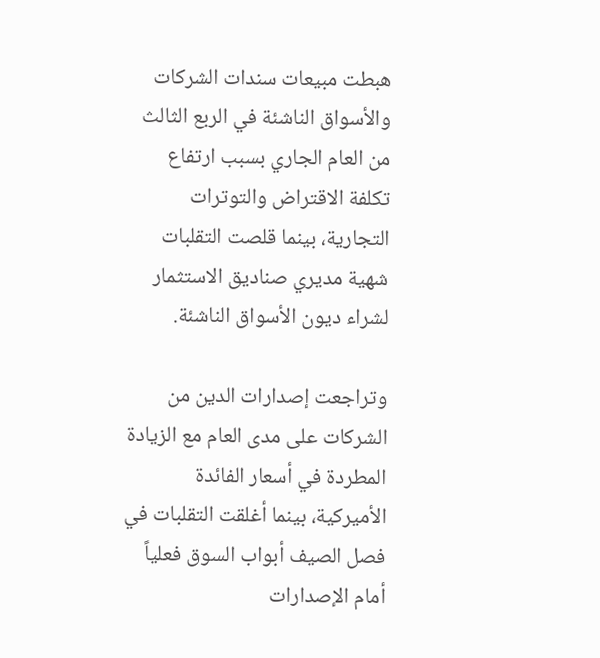هبطت مبيعات سندات الشركات والأسواق الناشئة في الربع الثالث من العام الجاري بسبب ارتفاع تكلفة الاقتراض والتوترات التجارية، بينما قلصت التقلبات شهية مديري صناديق الاستثمار لشراء ديون الأسواق الناشئة.

وتراجعت إصدارات الدين من الشركات على مدى العام مع الزيادة المطردة في أسعار الفائدة الأميركية، بينما أغلقت التقلبات في فصل الصيف أبواب السوق فعلياً أمام الإصدارات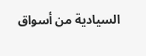السيادية من أسواق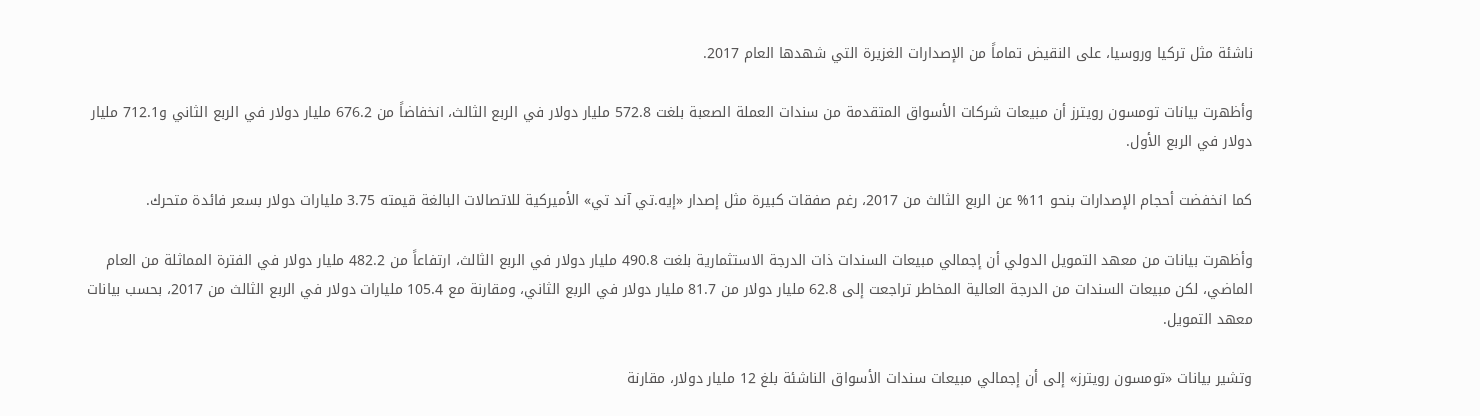ناشئة مثل تركيا وروسيا، على النقيض تماماً من الإصدارات الغزيرة التي شهدها العام 2017.

وأظهرت بيانات تومسون رويترز أن مبيعات شركات الأسواق المتقدمة من سندات العملة الصعبة بلغت 572.8 مليار دولار في الربع الثالث، انخفاضاً من 676.2 مليار دولار في الربع الثاني و712.1 مليار دولار في الربع الأول.

كما انخفضت أحجام الإصدارات بنحو 11% عن الربع الثالث من 2017، رغم صفقات كبيرة مثل إصدار «إيه.تي آند تي» الأميركية للاتصالات البالغة قيمته 3.75 مليارات دولار بسعر فائدة متحرك.

وأظهرت بيانات من معهد التمويل الدولي أن إجمالي مبيعات السندات ذات الدرجة الاستثمارية بلغت 490.8 مليار دولار في الربع الثالث، ارتفاعاً من 482.2 مليار دولار في الفترة المماثلة من العام الماضي، لكن مبيعات السندات من الدرجة العالية المخاطر تراجعت إلى 62.8 مليار دولار من 81.7 مليار دولار في الربع الثاني، ومقارنة مع 105.4 مليارات دولار في الربع الثالث من 2017، بحسب بيانات معهد التمويل.

وتشير بيانات «تومسون رويترز» إلى أن إجمالي مبيعات سندات الأسواق الناشئة بلغ 12 مليار دولار، مقارنة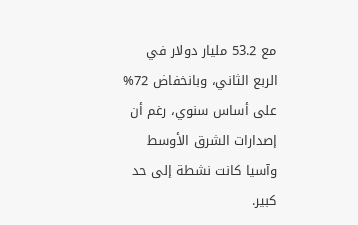مع 53.2 مليار دولار في الربع الثاني، وبانخفاض 72% على أساس سنوي، رغم أن إصدارات الشرق الأوسط وآسيا كانت نشطة إلى حد كبير.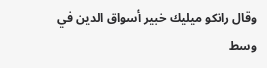وقال رانكو ميليك خبير أسواق الدين في وسط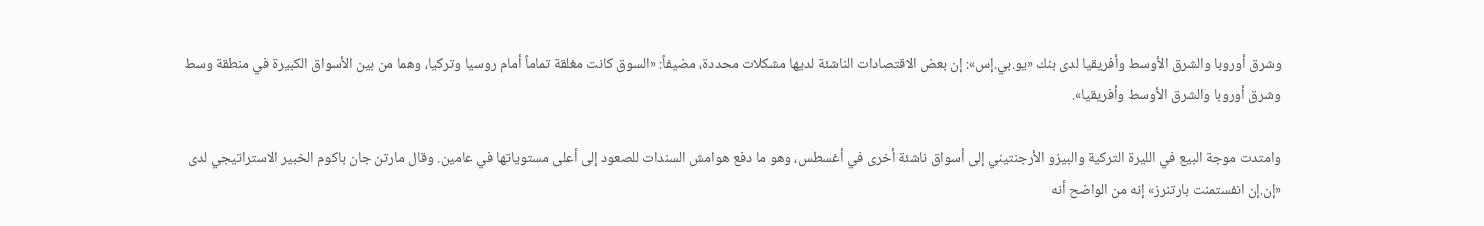وشرق أوروبا والشرق الأوسط وأفريقيا لدى بنك «يو.بي.إس»: إن بعض الاقتصادات الناشئة لديها مشكلات محددة، مضيفاً: «السوق كانت مغلقة تماماً أمام روسيا وتركيا، وهما من بين الأسواق الكبيرة في منطقة وسط وشرق أوروبا والشرق الأوسط وأفريقيا».

وامتدت موجة البيع في الليرة التركية والبيزو الأرجنتيني إلى أسواق ناشئة أخرى في أغسطس، وهو ما دفع هوامش السندات للصعود إلى أعلى مستوياتها في عامين. وقال مارتن جان باكوم الخبير الاستراتيجي لدى «إن.إن انفستمنت بارتنرز» إنه من الواضح أنه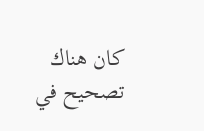كان هناك تصحيح في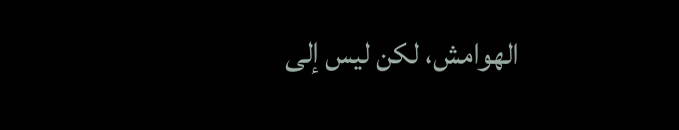الهوامش، لكن ليس إلى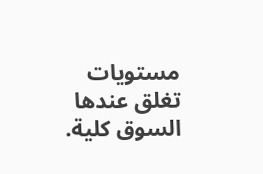مستويات تغلق عندها السوق كلية.